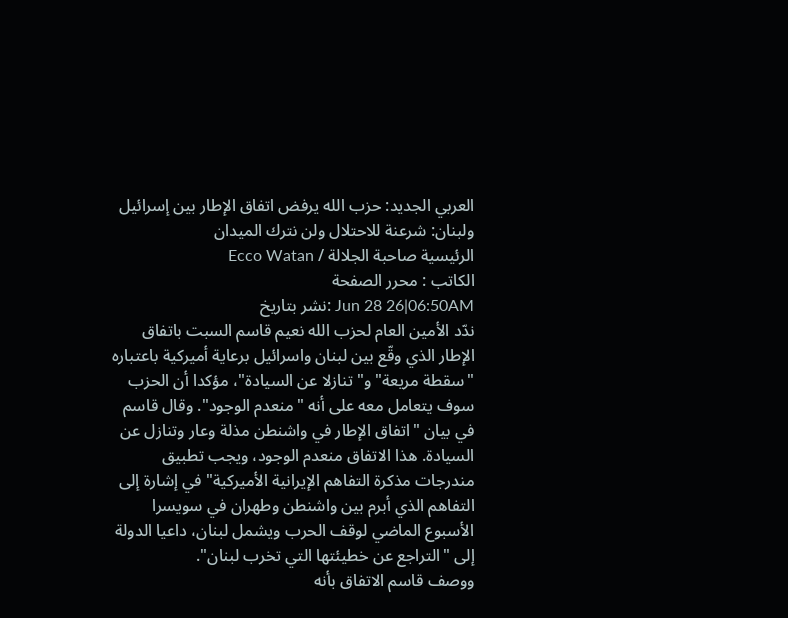العربي الجديد: حزب الله يرفض اتفاق الإطار بين إسرائيل ولبنان: شرعنة للاحتلال ولن نترك الميدان
الرئيسية صاحبة الجلالة / Ecco Watan
الكاتب : محرر الصفحة
Jun 28 26|06:50AM :نشر بتاريخ
ندّد الأمين العام لحزب الله نعيم قاسم السبت باتفاق الإطار الذي وقّع بين لبنان واسرائيل برعاية أميركية باعتباره "سقطة مريعة" و"تنازلا عن السيادة"، مؤكدا أن الحزب سوف يتعامل معه على أنه "منعدم الوجود". وقال قاسم في بيان "اتفاق الإطار في واشنطن مذلة وعار وتنازل عن السيادة. هذا الاتفاق منعدم الوجود، ويجب تطبيق مندرجات مذكرة التفاهم الإيرانية الأميركية" في إشارة إلى التفاهم الذي أبرم بين واشنطن وطهران في سويسرا الأسبوع الماضي لوقف الحرب ويشمل لبنان، داعيا الدولة إلى "التراجع عن خطيئتها التي تخرب لبنان".
ووصف قاسم الاتفاق بأنه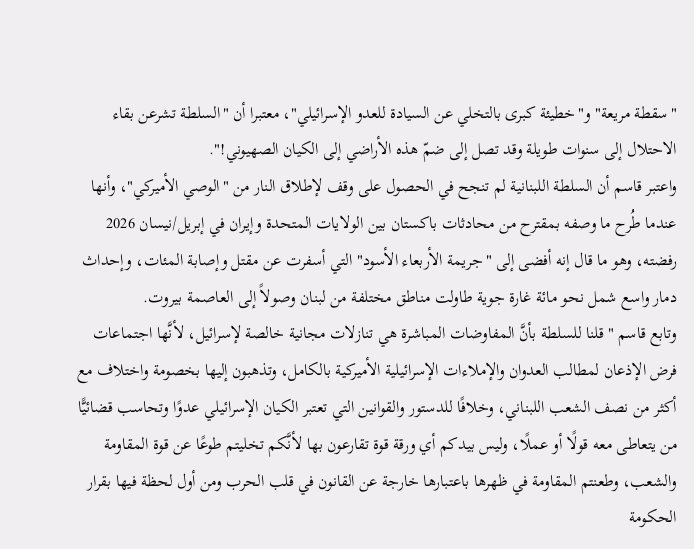"سقطة مريعة" و"خطيئة كبرى بالتخلي عن السيادة للعدو الإسرائيلي"، معتبرا أن "السلطة تشرعن بقاء الاحتلال إلى سنوات طويلة وقد تصل إلى ضمّ هذه الأراضي إلى الكيان الصهيوني!".
واعتبر قاسم أن السلطة اللبنانية لم تنجح في الحصول على وقف لإطلاق النار من "الوصي الأميركي"، وأنها عندما طُرح ما وصفه بمقترح من محادثات باكستان بين الولايات المتحدة وإيران في إبريل/نيسان 2026 رفضته، وهو ما قال إنه أفضى إلى "جريمة الأربعاء الأسود" التي أسفرت عن مقتل وإصابة المئات، وإحداث دمار واسع شمل نحو مائة غارة جوية طاولت مناطق مختلفة من لبنان وصولاً إلى العاصمة بيروت.
وتابع قاسم "قلنا للسلطة بأنَّ المفاوضات المباشرة هي تنازلات مجانية خالصة لإسرائيل، لأنَّها اجتماعات فرض الإذعان لمطالب العدوان والإملاءات الإسرائيلية الأميركية بالكامل، وتذهبون إليها بخصومة واختلاف مع أكثر من نصف الشعب اللبناني، وخلافًا للدستور والقوانين التي تعتبر الكيان الإسرائيلي عدوًا وتحاسب قضائيًّا من يتعاطى معه قولًا أو عملًا، وليس بيدكم أي ورقة قوة تقارعون بها لأنَّكم تخليتم طوعًا عن قوة المقاومة والشعب، وطعنتم المقاومة في ظهرها باعتبارها خارجة عن القانون في قلب الحرب ومن أول لحظة فيها بقرار الحكومة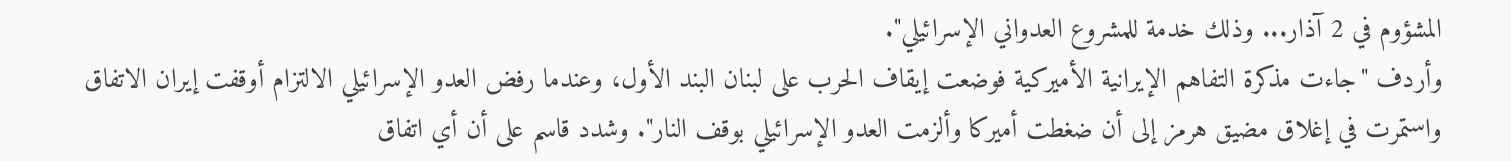المشؤوم في 2 آذار... وذلك خدمة للمشروع العدواني الإسرائيلي".
وأردف "جاءت مذكرة التفاهم الإيرانية الأميركية فوضعت إيقاف الحرب على لبنان البند الأول، وعندما رفض العدو الإسرائيلي الالتزام أوقفت إيران الاتفاق واستمرت في إغلاق مضيق هرمز إلى أن ضغطت أميركا وألزمت العدو الإسرائيلي بوقف النار". وشدد قاسم على أن أي اتفاق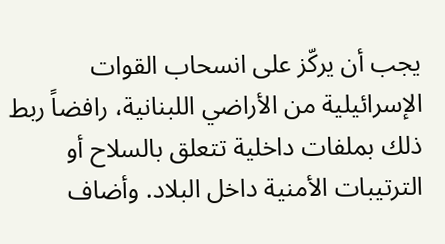يجب أن يركّز على انسحاب القوات الإسرائيلية من الأراضي اللبنانية، رافضاً ربط ذلك بملفات داخلية تتعلق بالسلاح أو الترتيبات الأمنية داخل البلاد. وأضاف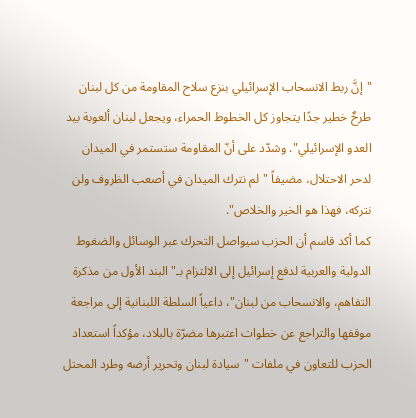"إنَّ ربط الانسحاب الإسرائيلي بنزع سلاح المقاومة من كل لبنان طرحٌ خطير جدًا يتجاوز كل الخطوط الحمراء، ويجعل لبنان ألعوبة بيد العدو الإسرائيلي". وشدّد على أنّ المقاومة ستستمر في الميدان لدحر الاحتلال، مضيفاً "لم نترك الميدان في أصعب الظروف ولن نتركه، فهذا هو الخير والخلاص".
كما أكد قاسم أن الحزب سيواصل التحرك عبر الوسائل والضغوط الدولية والعربية لدفع إسرائيل إلى الالتزام بـ"البند الأول من مذكرة التفاهم، والانسحاب من لبنان"، داعياً السلطة اللبنانية إلى مراجعة موقفها والتراجع عن خطوات اعتبرها مضرّة بالبلاد، مؤكداً استعداد الحزب للتعاون في ملفات "سيادة لبنان وتحرير أرضه وطرد المحتل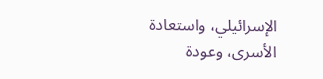الإسرائيلي، واستعادة الأسرى، وعودة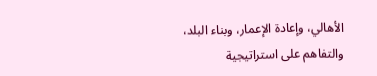الأهالي، وإعادة الإعمار، وبناء البلد، والتفاهم على استراتيجية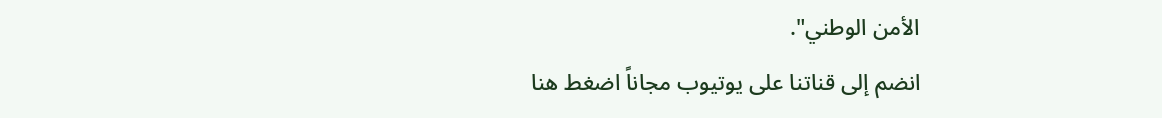الأمن الوطني".
انضم إلى قناتنا على يوتيوب مجاناً اضغط هنا